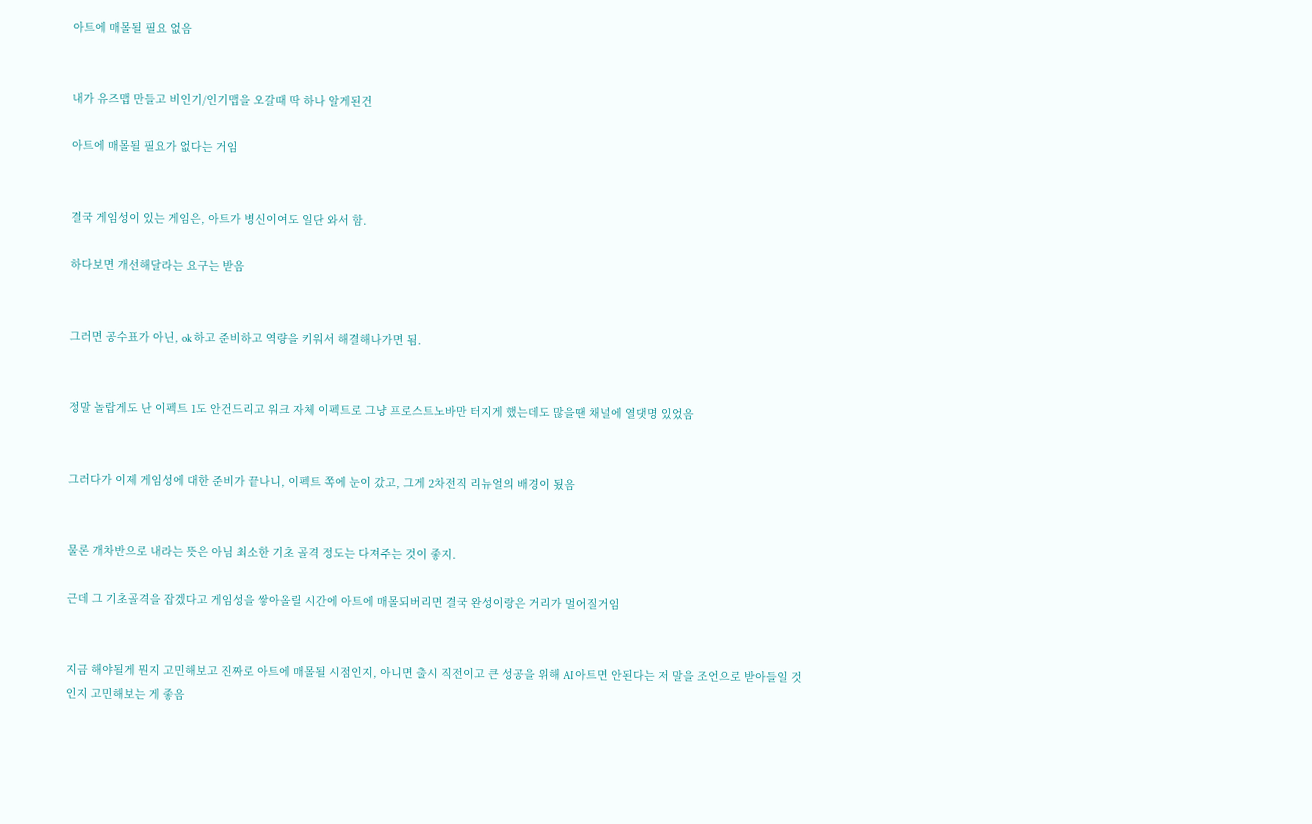아트에 매몰될 필요 없음


내가 유즈맵 만들고 비인기/인기맵을 오갈때 딱 하나 알게된건

아트에 매몰될 필요가 없다는 거임


결국 게임성이 있는 게임은, 아트가 병신이여도 일단 와서 함.

하다보면 개선해달라는 요구는 받음


그러면 공수표가 아닌, ok 하고 준비하고 역량을 키워서 해결해나가면 됨.


정말 놀랍게도 난 이펙트 1도 안건드리고 워크 자체 이펙트로 그냥 프로스트노바만 터지게 했는데도 많을땐 채널에 열댓명 있었음


그러다가 이제 게임성에 대한 준비가 끝나니, 이펙트 쪽에 눈이 갔고, 그게 2차전직 리뉴얼의 배경이 됬음


물론 개차반으로 내라는 뜻은 아님 최소한 기초 골격 정도는 다져주는 것이 좋지.

근데 그 기초골격을 잡겠다고 게임성을 쌓아올릴 시간에 아트에 매몰되버리면 결국 완성이랑은 거리가 멀어질거임


지금 해야될게 뭔지 고민해보고 진짜로 아트에 매몰될 시점인지, 아니면 출시 직전이고 큰 성공을 위해 AI 아트면 안된다는 저 말을 조언으로 받아들일 것인지 고민해보는 게 좋음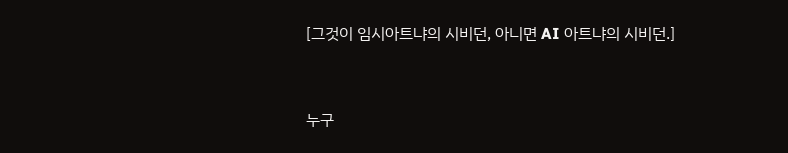[그것이 임시아트냐의 시비던, 아니면 AI 아트냐의 시비던.]


누구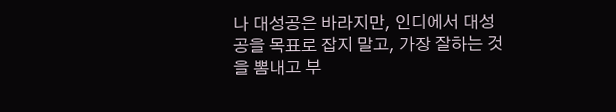나 대성공은 바라지만, 인디에서 대성공을 목표로 잡지 말고, 가장 잘하는 것을 뽐내고 부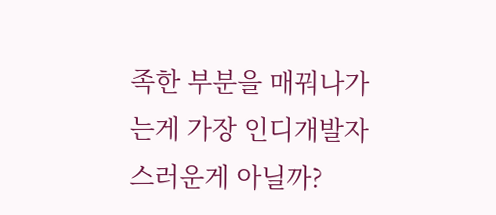족한 부분을 매꿔나가는게 가장 인디개발자스러운게 아닐까?